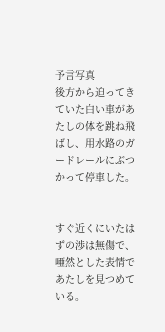予言写真
後方から迫ってきていた白い車があたしの体を跳ね飛ばし、用水路のガードレールにぶつかって停車した。


すぐ近くにいたはずの渉は無傷で、唖然とした表情であたしを見つめている。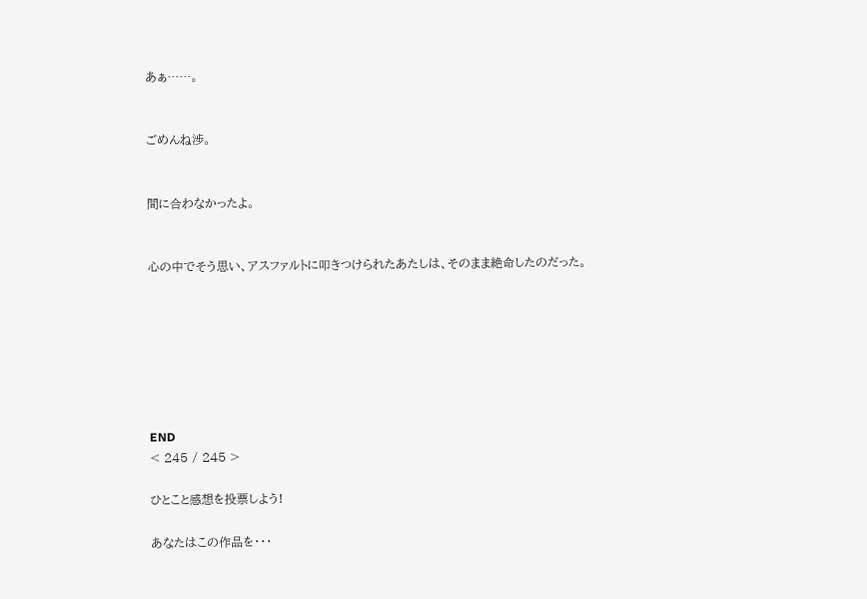あぁ……。


ごめんね渉。


間に合わなかったよ。


心の中でそう思い、アスファルトに叩きつけられたあたしは、そのまま絶命したのだった。







END
< 245 / 245 >

ひとこと感想を投票しよう!

あなたはこの作品を・・・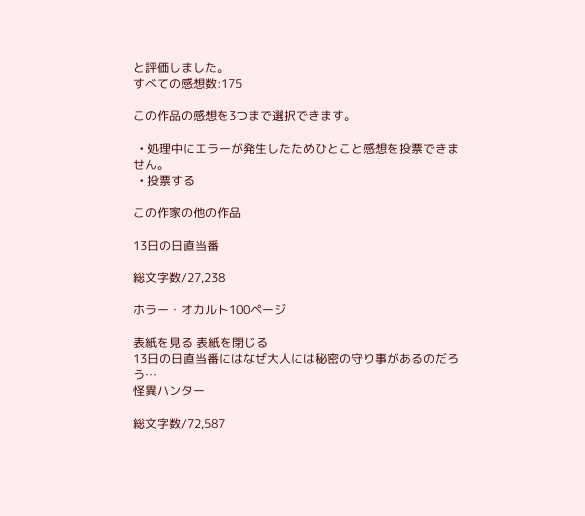と評価しました。
すべての感想数:175

この作品の感想を3つまで選択できます。

  • 処理中にエラーが発生したためひとこと感想を投票できません。
  • 投票する

この作家の他の作品

13日の日直当番

総文字数/27,238

ホラー・オカルト100ページ

表紙を見る 表紙を閉じる
13日の日直当番にはなぜ大人には秘密の守り事があるのだろう…
怪異ハンター

総文字数/72,587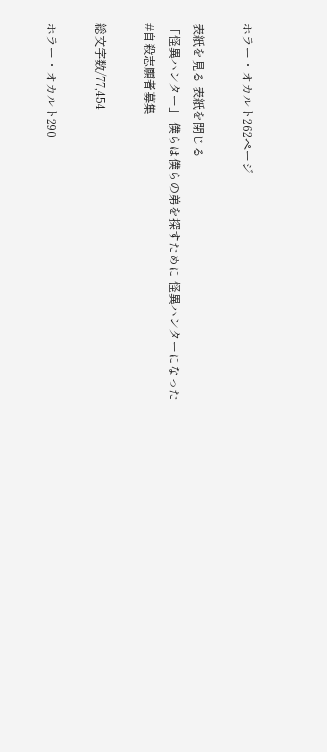ホラー・オカルト262ページ

表紙を見る 表紙を閉じる
「怪異ハンター」 僕らは僕らの弟を探すために 怪異ハンターになった
#自殺志願者募集

総文字数/77,454

ホラー・オカルト290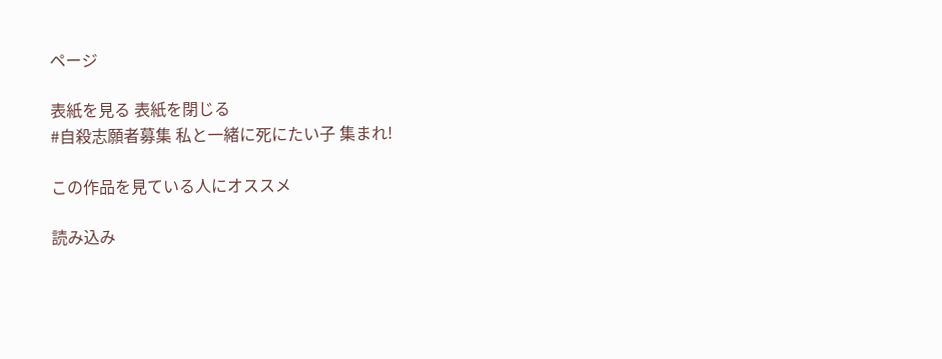ページ

表紙を見る 表紙を閉じる
#自殺志願者募集 私と一緒に死にたい子 集まれ!

この作品を見ている人にオススメ

読み込み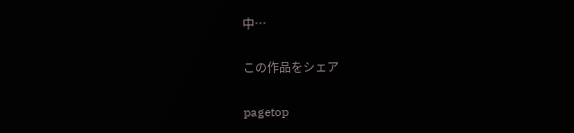中…

この作品をシェア

pagetop